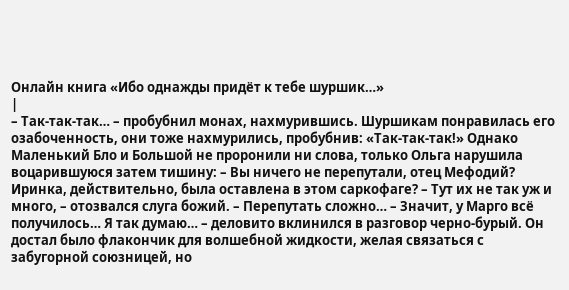Онлайн книга «Ибо однажды придёт к тебе шуршик…»
|
– Так-так-так… – пробубнил монах, нахмурившись. Шуршикам понравилась его озабоченность, они тоже нахмурились, пробубнив: «Так-так-так!» Однако Маленький Бло и Большой не проронили ни слова, только Ольга нарушила воцарившуюся затем тишину: – Вы ничего не перепутали, отец Мефодий? Иринка, действительно, была оставлена в этом саркофаге? – Тут их не так уж и много, – отозвался слуга божий. – Перепутать сложно… – Значит, у Марго всё получилось… Я так думаю… – деловито вклинился в разговор черно-бурый. Он достал было флакончик для волшебной жидкости, желая связаться с забугорной союзницей, но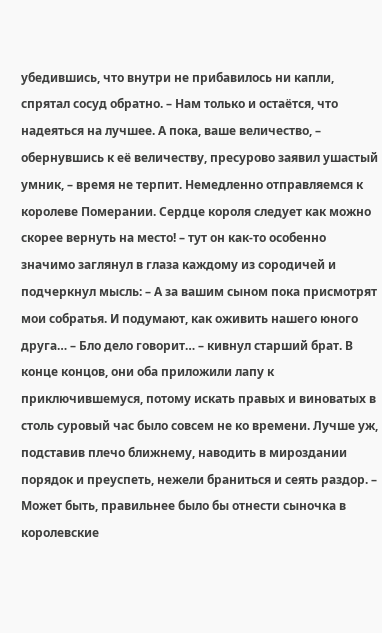убедившись, что внутри не прибавилось ни капли, спрятал сосуд обратно. – Нам только и остаётся, что надеяться на лучшее. А пока, ваше величество, – обернувшись к её величеству, пресурово заявил ушастый умник, – время не терпит. Немедленно отправляемся к королеве Померании. Сердце короля следует как можно скорее вернуть на место! – тут он как-то особенно значимо заглянул в глаза каждому из сородичей и подчеркнул мысль: – А за вашим сыном пока присмотрят мои собратья. И подумают, как оживить нашего юного друга… – Бло дело говорит… – кивнул старший брат. В конце концов, они оба приложили лапу к приключившемуся, потому искать правых и виноватых в столь суровый час было совсем не ко времени. Лучше уж, подставив плечо ближнему, наводить в мироздании порядок и преуспеть, нежели браниться и сеять раздор. – Может быть, правильнее было бы отнести сыночка в королевские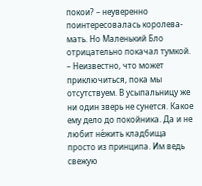покои? – неуверенно поинтересовалась королева-мать. Но Маленький Бло отрицательно покачал тумкой. – Неизвестно, что может приключиться, пока мы отсутствуем. В усыпальницу же ни один зверь не сунется. Какое ему дело до покойника. Да и не любит не́жить кладбища просто из принципа. Им ведь свежую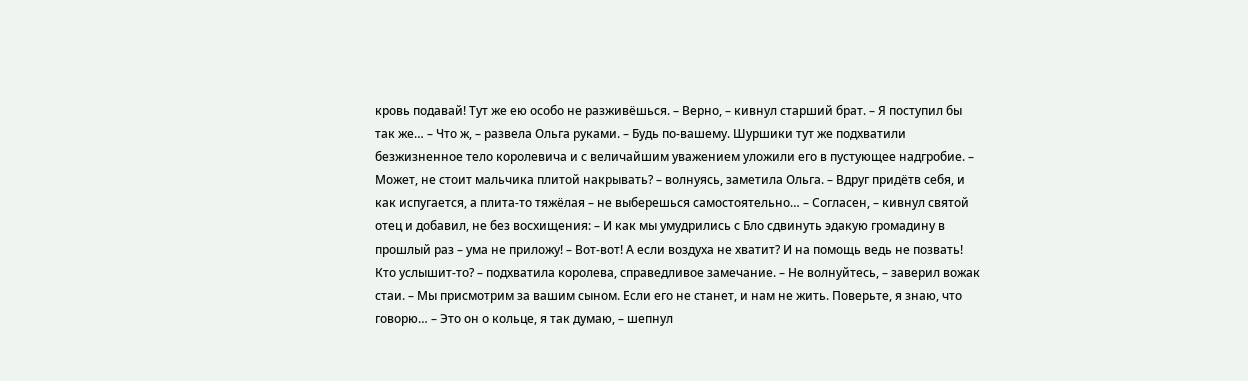кровь подавай! Тут же ею особо не разживёшься. – Верно, – кивнул старший брат. – Я поступил бы так же… – Что ж, – развела Ольга руками. – Будь по-вашему. Шуршики тут же подхватили безжизненное тело королевича и с величайшим уважением уложили его в пустующее надгробие. – Может, не стоит мальчика плитой накрывать? – волнуясь, заметила Ольга. – Вдруг придётв себя, и как испугается, а плита-то тяжёлая – не выберешься самостоятельно… – Согласен, – кивнул святой отец и добавил, не без восхищения: – И как мы умудрились с Бло сдвинуть эдакую громадину в прошлый раз – ума не приложу! – Вот-вот! А если воздуха не хватит? И на помощь ведь не позвать! Кто услышит-то? – подхватила королева, справедливое замечание. – Не волнуйтесь, – заверил вожак стаи. – Мы присмотрим за вашим сыном. Если его не станет, и нам не жить. Поверьте, я знаю, что говорю… – Это он о кольце, я так думаю, – шепнул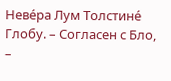Неве́ра Лум Толстине́ Глобу. – Согласен с Бло, –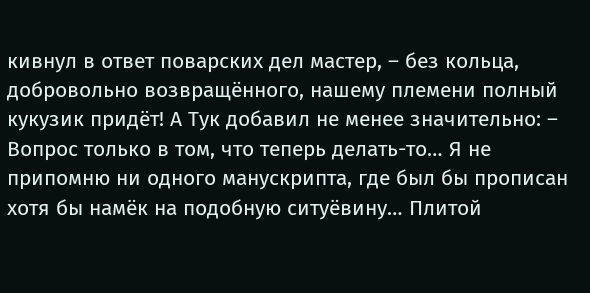кивнул в ответ поварских дел мастер, – без кольца, добровольно возвращённого, нашему племени полный кукузик придёт! А Тук добавил не менее значительно: – Вопрос только в том, что теперь делать-то… Я не припомню ни одного манускрипта, где был бы прописан хотя бы намёк на подобную ситуёвину… Плитой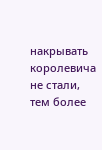накрывать королевича не стали, тем более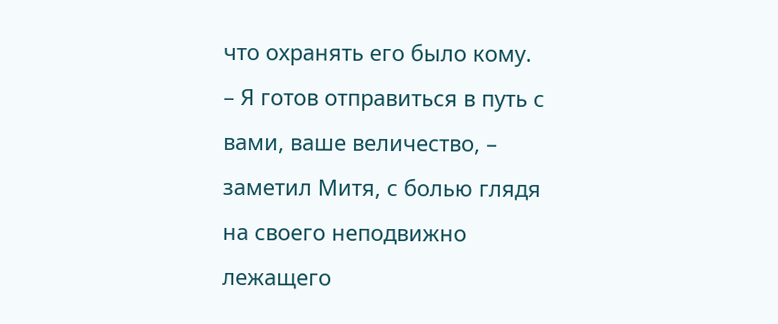что охранять его было кому. – Я готов отправиться в путь с вами, ваше величество, – заметил Митя, с болью глядя на своего неподвижно лежащего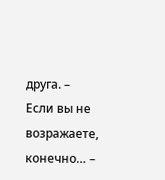друга. – Если вы не возражаете, конечно… –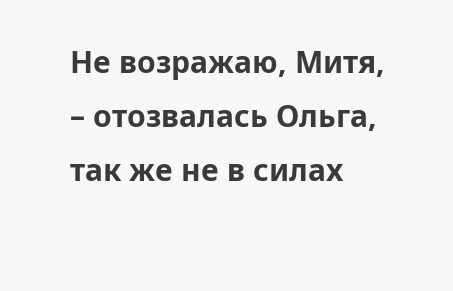Не возражаю, Митя, – отозвалась Ольга, так же не в силах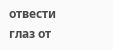отвести глаз от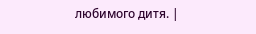любимого дитя. |